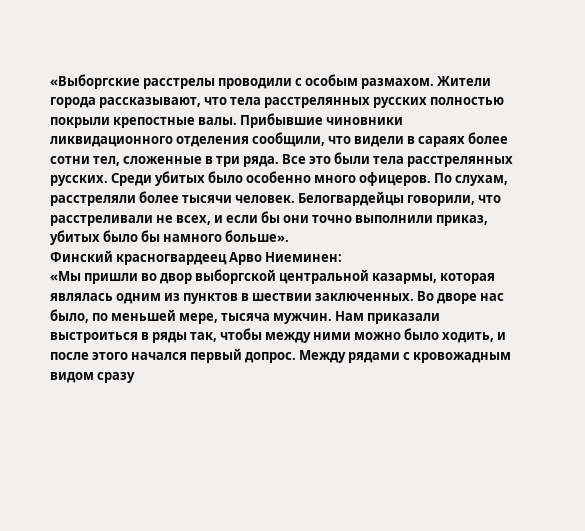«Выборгские расстрелы проводили с особым размахом. Жители города рассказывают, что тела расстрелянных русских полностью покрыли крепостные валы. Прибывшие чиновники ликвидационного отделения сообщили, что видели в сараях более сотни тел, сложенные в три ряда. Все это были тела расстрелянных русских. Среди убитых было особенно много офицеров. По слухам, расстреляли более тысячи человек. Белогвардейцы говорили, что расстреливали не всех, и если бы они точно выполнили приказ, убитых было бы намного больше».
Финский красногвардеец Арво Ниеминен:
«Мы пришли во двор выборгской центральной казармы, которая являлась одним из пунктов в шествии заключенных. Во дворе нас было, по меньшей мере, тысяча мужчин. Нам приказали выстроиться в ряды так, чтобы между ними можно было ходить, и после этого начался первый допрос. Между рядами с кровожадным видом сразу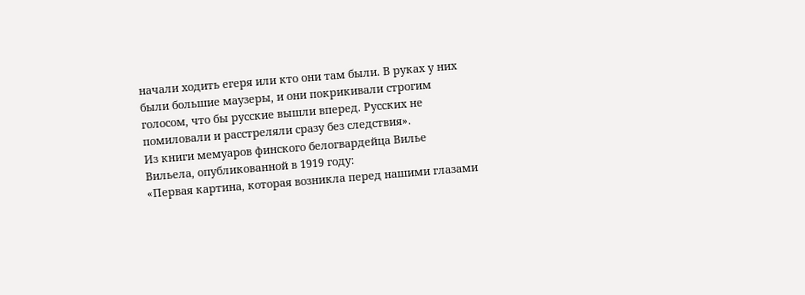начали ходить егеря или кто они там были. В руках у них были большие маузеры, и они покрикивали строгим голосом, что бы русские вышли вперед. Русских не помиловали и расстреляли сразу без следствия».
Из книги мемуаров финского белогвардейца Вилье Вильела, опубликованной в 1919 году:
«Первая картина, которая возникла перед нашими глазами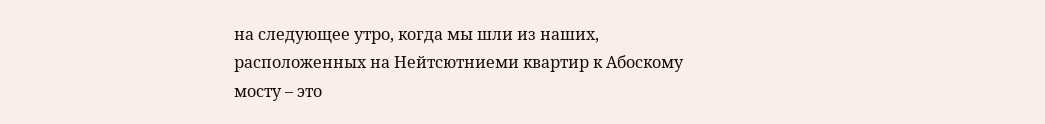на следующее утро, когда мы шли из наших, расположенных на Нейтсютниеми квартир к Абоскому мосту – это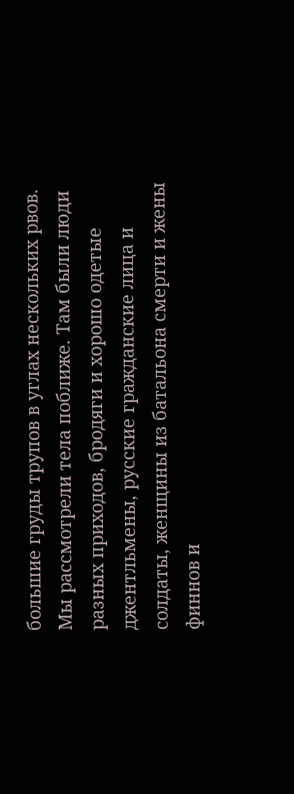большие груды трупов в углах нескольких рвов. Мы рассмотрели тела поближе. Там были люди разных приходов, бродяги и хорошо одетые джентльмены, русские гражданские лица и солдаты, женщины из батальона смерти и жены финнов и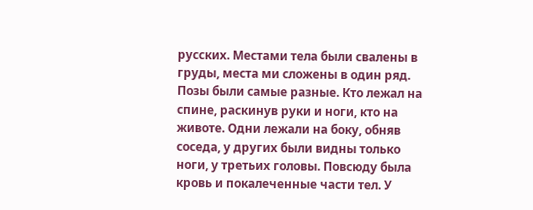русских. Местами тела были свалены в груды, места ми сложены в один ряд. Позы были самые разные. Кто лежал на спине, раскинув руки и ноги, кто на животе. Одни лежали на боку, обняв соседа, у других были видны только ноги, у третьих головы. Повсюду была кровь и покалеченные части тел. У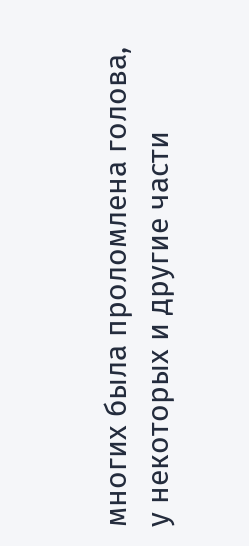многих была проломлена голова, у некоторых и другие части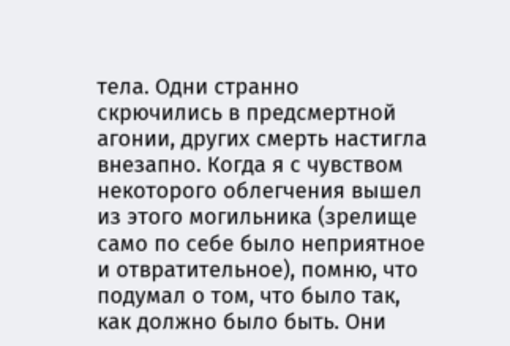тела. Одни странно скрючились в предсмертной агонии, других смерть настигла внезапно. Когда я с чувством некоторого облегчения вышел из этого могильника (зрелище само по себе было неприятное и отвратительное), помню, что подумал о том, что было так, как должно было быть. Они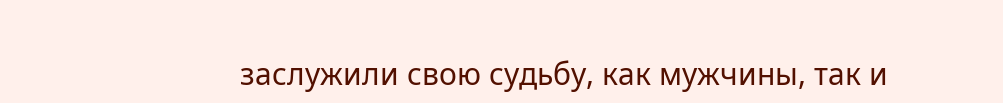заслужили свою судьбу, как мужчины, так и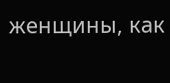женщины, как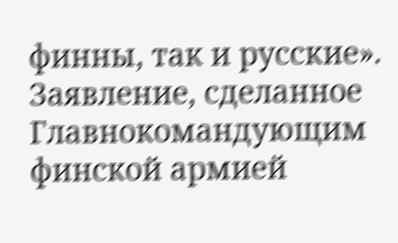финны, так и русские».
Заявление, сделанное Главнокомандующим финской армией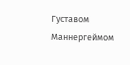Густавом Маннергеймом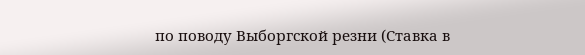по поводу Выборгской резни (Ставка в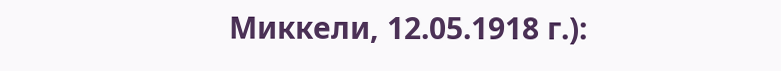Миккели, 12.05.1918 г.):